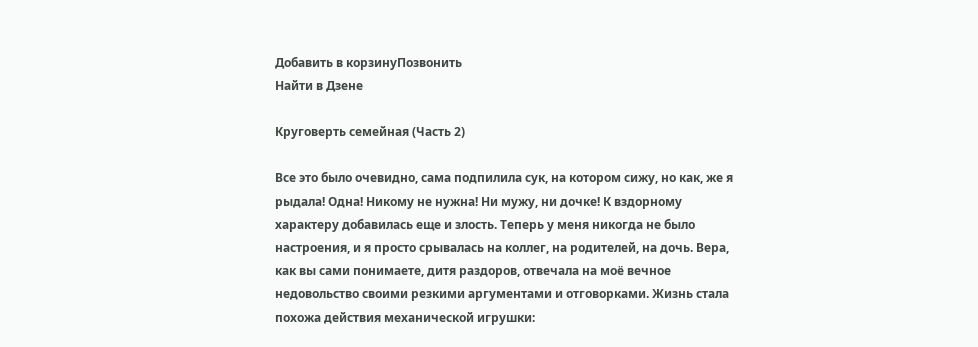Добавить в корзинуПозвонить
Найти в Дзене

Круговерть семейная (Часть 2)

Все это было очевидно, сама подпилила сук, на котором сижу, но как, же я рыдала! Одна! Никому не нужна! Ни мужу, ни дочке! К вздорному характеру добавилась еще и злость. Теперь у меня никогда не было настроения, и я просто срывалась на коллег, на родителей, на дочь. Вера, как вы сами понимаете, дитя раздоров, отвечала на моё вечное недовольство своими резкими аргументами и отговорками. Жизнь стала похожа действия механической игрушки: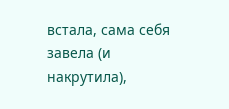встала, сама себя завела (и накрутила),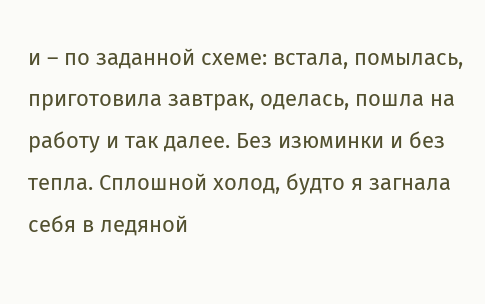и – по заданной схеме: встала, помылась, приготовила завтрак, оделась, пошла на работу и так далее. Без изюминки и без тепла. Сплошной холод, будто я загнала себя в ледяной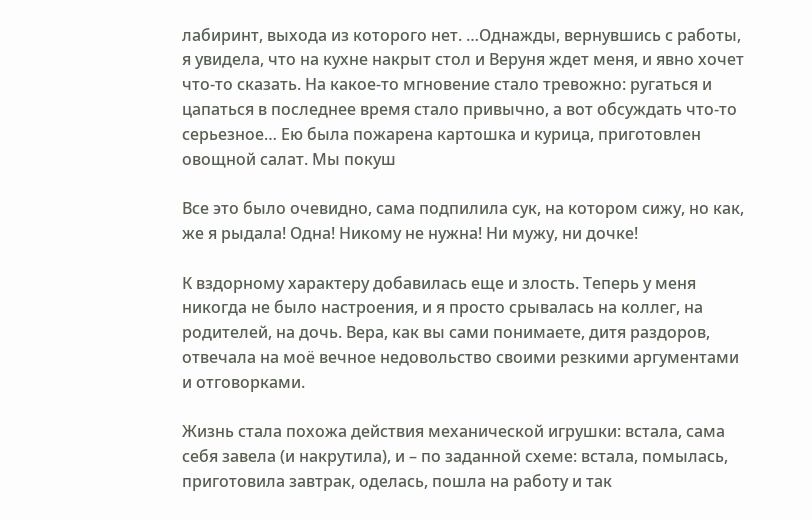лабиринт, выхода из которого нет. …Однажды, вернувшись с работы, я увидела, что на кухне накрыт стол и Веруня ждет меня, и явно хочет что-то сказать. На какое-то мгновение стало тревожно: ругаться и цапаться в последнее время стало привычно, а вот обсуждать что-то серьезное… Ею была пожарена картошка и курица, приготовлен овощной салат. Мы покуш

Все это было очевидно, сама подпилила сук, на котором сижу, но как, же я рыдала! Одна! Никому не нужна! Ни мужу, ни дочке!

К вздорному характеру добавилась еще и злость. Теперь у меня никогда не было настроения, и я просто срывалась на коллег, на родителей, на дочь. Вера, как вы сами понимаете, дитя раздоров, отвечала на моё вечное недовольство своими резкими аргументами и отговорками.

Жизнь стала похожа действия механической игрушки: встала, сама себя завела (и накрутила), и – по заданной схеме: встала, помылась, приготовила завтрак, оделась, пошла на работу и так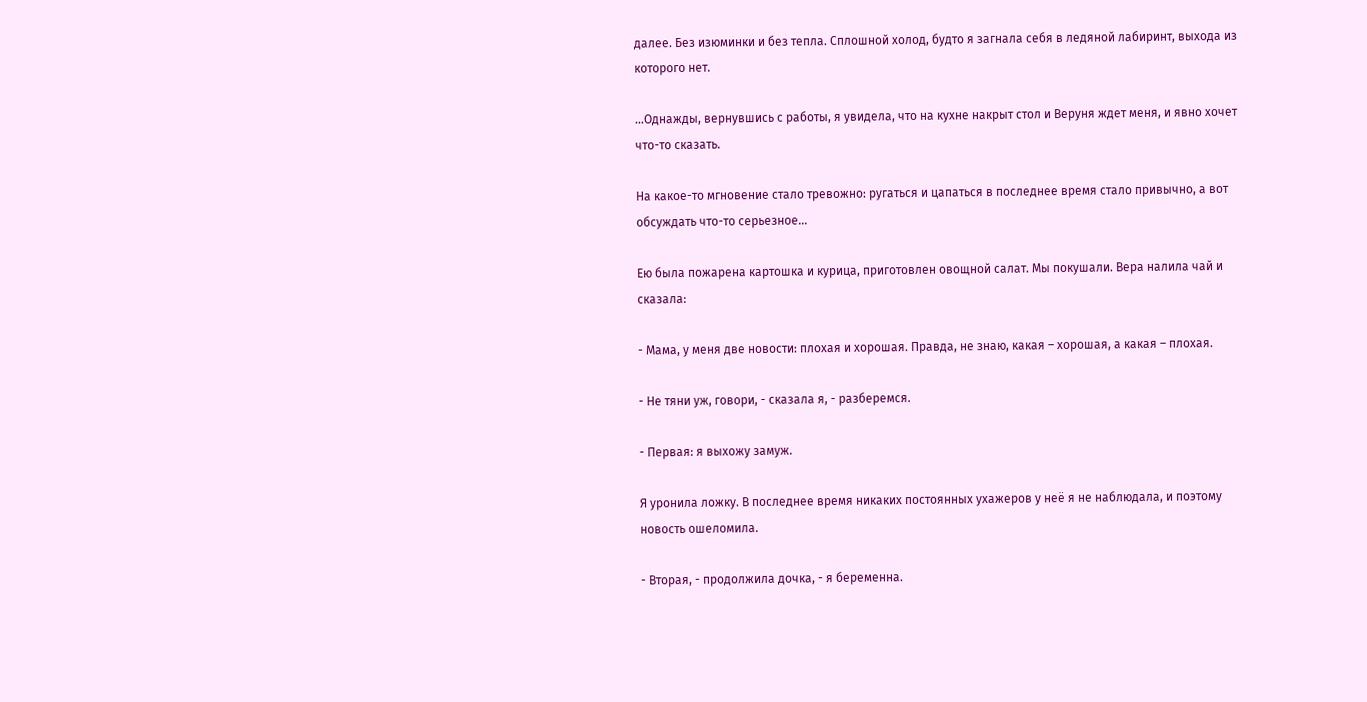далее. Без изюминки и без тепла. Сплошной холод, будто я загнала себя в ледяной лабиринт, выхода из которого нет.

…Однажды, вернувшись с работы, я увидела, что на кухне накрыт стол и Веруня ждет меня, и явно хочет что-то сказать.

На какое-то мгновение стало тревожно: ругаться и цапаться в последнее время стало привычно, а вот обсуждать что-то серьезное…

Ею была пожарена картошка и курица, приготовлен овощной салат. Мы покушали. Вера налила чай и сказала:

- Мама, у меня две новости: плохая и хорошая. Правда, не знаю, какая – хорошая, а какая – плохая.

- Не тяни уж, говори, - сказала я, - разберемся.

- Первая: я выхожу замуж.

Я уронила ложку. В последнее время никаких постоянных ухажеров у неё я не наблюдала, и поэтому новость ошеломила.

- Вторая, - продолжила дочка, - я беременна.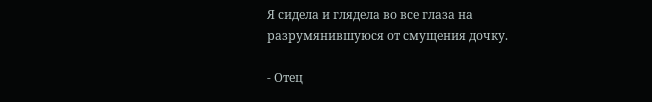Я сидела и глядела во все глаза на разрумянившуюся от смущения дочку.

- Отец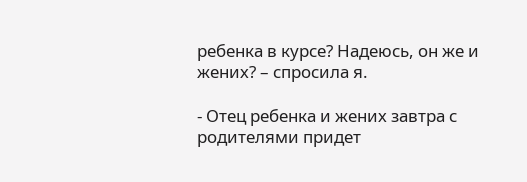ребенка в курсе? Надеюсь, он же и жених? – спросила я.

- Отец ребенка и жених завтра с родителями придет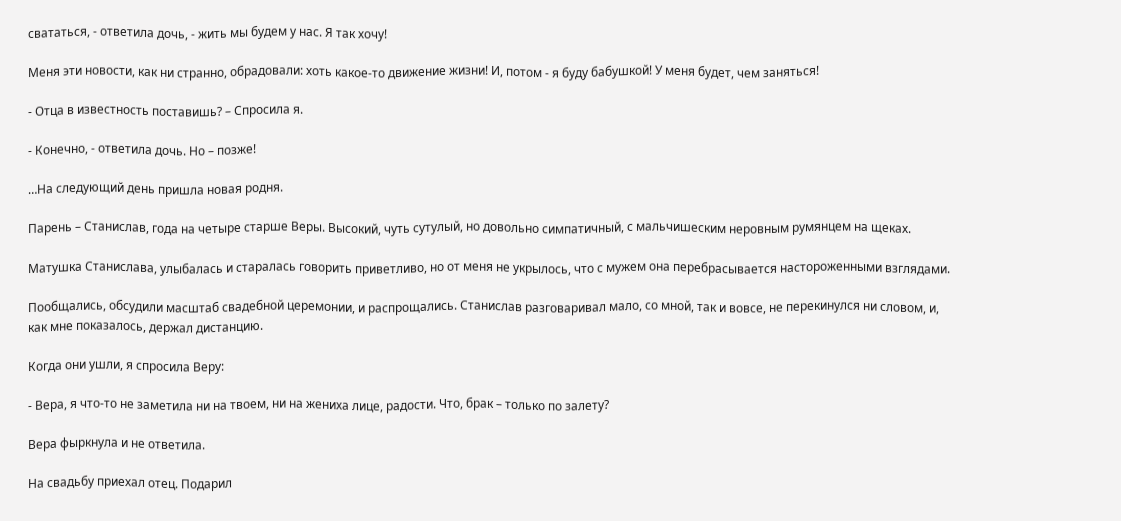свататься, - ответила дочь, - жить мы будем у нас. Я так хочу!

Меня эти новости, как ни странно, обрадовали: хоть какое-то движение жизни! И, потом - я буду бабушкой! У меня будет, чем заняться!

- Отца в известность поставишь? – Спросила я.

- Конечно, - ответила дочь. Но – позже!

…На следующий день пришла новая родня.

Парень – Станислав, года на четыре старше Веры. Высокий, чуть сутулый, но довольно симпатичный, с мальчишеским неровным румянцем на щеках.

Матушка Станислава, улыбалась и старалась говорить приветливо, но от меня не укрылось, что с мужем она перебрасывается настороженными взглядами.

Пообщались, обсудили масштаб свадебной церемонии, и распрощались. Станислав разговаривал мало, со мной, так и вовсе, не перекинулся ни словом, и, как мне показалось, держал дистанцию.

Когда они ушли, я спросила Веру:

- Вера, я что-то не заметила ни на твоем, ни на жениха лице, радости. Что, брак – только по залету?

Вера фыркнула и не ответила.

На свадьбу приехал отец. Подарил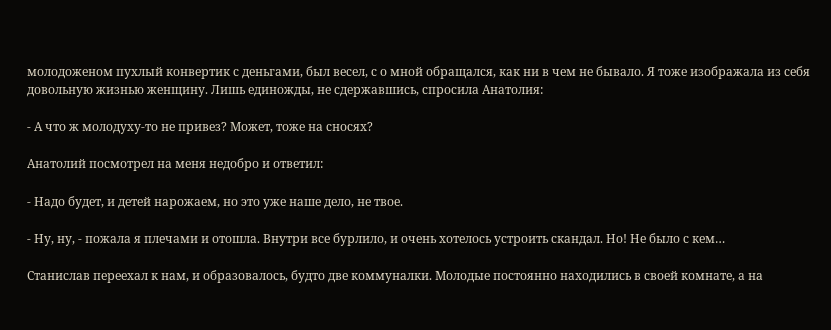молодоженом пухлый конвертик с деньгами, был весел, с о мной обращался, как ни в чем не бывало. Я тоже изображала из себя довольную жизнью женщину. Лишь единожды, не сдержавшись, спросила Анатолия:

- А что ж молодуху-то не привез? Может, тоже на сносях?

Анатолий посмотрел на меня недобро и ответил:

- Надо будет, и детей нарожаем, но это уже наше дело, не твое.

- Ну, ну, - пожала я плечами и отошла. Внутри все бурлило, и очень хотелось устроить скандал. Но! Не было с кем…

Станислав переехал к нам, и образовалось, будто две коммуналки. Молодые постоянно находились в своей комнате, а на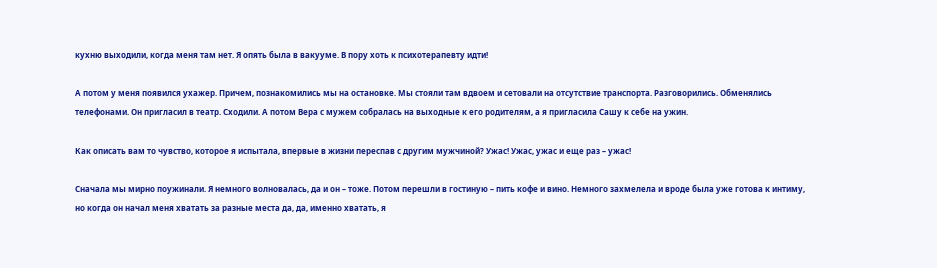кухню выходили, когда меня там нет. Я опять была в вакууме. В пору хоть к психотерапевту идти!

А потом у меня появился ухажер. Причем, познакомились мы на остановке. Мы стояли там вдвоем и сетовали на отсутствие транспорта. Разговорились. Обменялись телефонами. Он пригласил в театр. Сходили. А потом Вера с мужем собралась на выходные к его родителям, а я пригласила Сашу к себе на ужин.

Как описать вам то чувство, которое я испытала, впервые в жизни переспав с другим мужчиной? Ужас! Ужас, ужас и еще раз – ужас!

Сначала мы мирно поужинали. Я немного волновалась, да и он – тоже. Потом перешли в гостиную – пить кофе и вино. Немного захмелела и вроде была уже готова к интиму, но когда он начал меня хватать за разные места да, да, именно хватать, я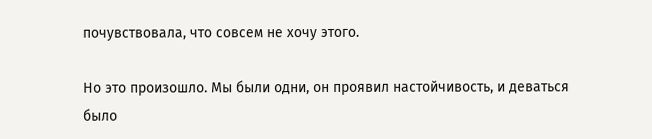почувствовала, что совсем не хочу этого.

Но это произошло. Мы были одни, он проявил настойчивость, и деваться было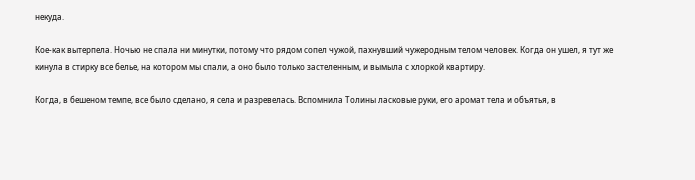некуда.

Кое-как вытерпела. Ночью не спала ни минутки, потому что рядом сопел чужой, пахнувший чужеродным телом человек. Когда он ушел, я тут же кинула в стирку все белье, на котором мы спали, а оно было только застеленным, и вымыла с хлоркой квартиру.

Когда, в бешеном темпе, все было сделано, я села и разревелась. Вспомнила Толины ласковые руки, его аромат тела и объятья, в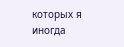которых я иногда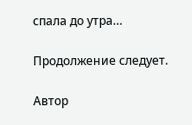спала до утра…

Продолжение следует.

Автор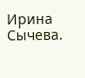Ирина Сычева.